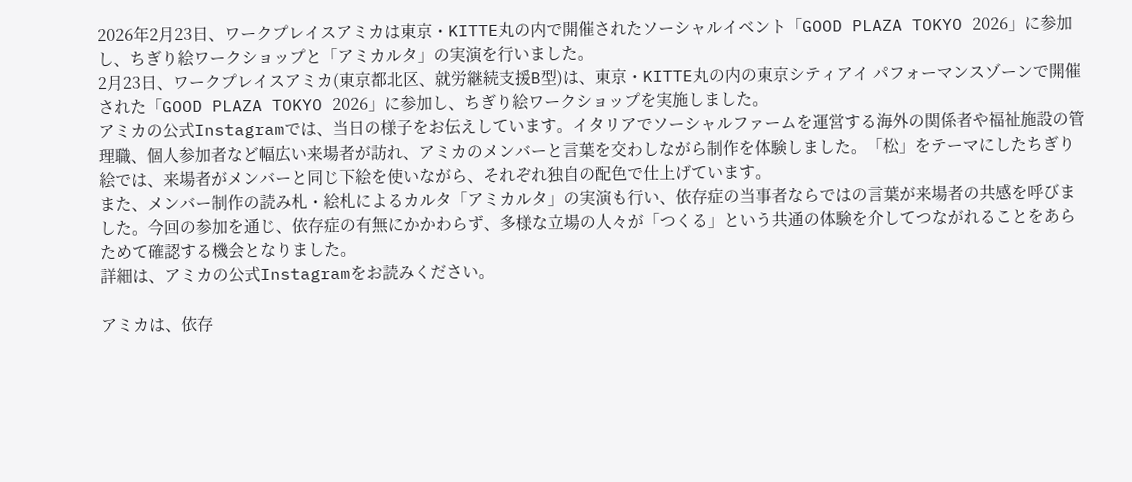2026年2月23日、ワークプレイスアミカは東京・KITTE丸の内で開催されたソーシャルイベント「GOOD PLAZA TOKYO 2026」に参加し、ちぎり絵ワークショップと「アミカルタ」の実演を行いました。
2月23日、ワークプレイスアミカ(東京都北区、就労継続支援B型)は、東京・KITTE丸の内の東京シティアイ パフォーマンスゾーンで開催された「GOOD PLAZA TOKYO 2026」に参加し、ちぎり絵ワークショップを実施しました。
アミカの公式Instagramでは、当日の様子をお伝えしています。イタリアでソーシャルファームを運営する海外の関係者や福祉施設の管理職、個人参加者など幅広い来場者が訪れ、アミカのメンバーと言葉を交わしながら制作を体験しました。「松」をテーマにしたちぎり絵では、来場者がメンバーと同じ下絵を使いながら、それぞれ独自の配色で仕上げています。
また、メンバー制作の読み札・絵札によるカルタ「アミカルタ」の実演も行い、依存症の当事者ならではの言葉が来場者の共感を呼びました。今回の参加を通じ、依存症の有無にかかわらず、多様な立場の人々が「つくる」という共通の体験を介してつながれることをあらためて確認する機会となりました。
詳細は、アミカの公式Instagramをお読みください。

アミカは、依存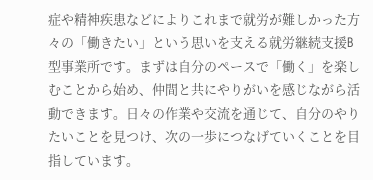症や精神疾患などによりこれまで就労が難しかった方々の「働きたい」という思いを支える就労継続支援B型事業所です。まずは自分のペースで「働く」を楽しむことから始め、仲間と共にやりがいを感じながら活動できます。日々の作業や交流を通じて、自分のやりたいことを見つけ、次の一歩につなげていくことを目指しています。